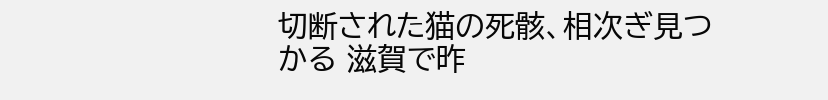切断された猫の死骸、相次ぎ見つかる 滋賀で昨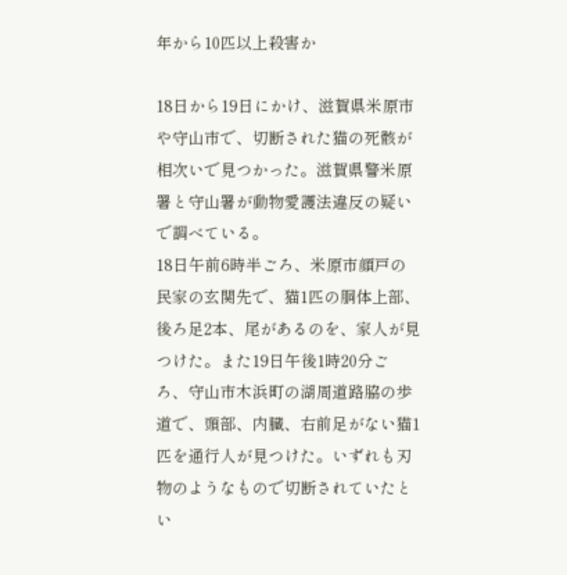年から10匹以上殺害か

18日から19日にかけ、滋賀県米原市や守山市で、切断された猫の死骸が相次いで見つかった。滋賀県警米原署と守山署が動物愛護法違反の疑いで調べている。
18日午前6時半ごろ、米原市顔戸の民家の玄関先で、猫1匹の胴体上部、後ろ足2本、尾があるのを、家人が見つけた。また19日午後1時20分ごろ、守山市木浜町の湖周道路脇の歩道で、頭部、内臓、右前足がない猫1匹を通行人が見つけた。いずれも刃物のようなもので切断されていたとい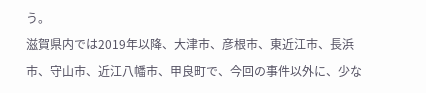う。
滋賀県内では2019年以降、大津市、彦根市、東近江市、長浜市、守山市、近江八幡市、甲良町で、今回の事件以外に、少な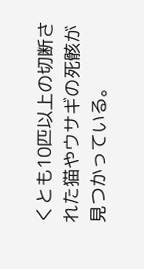くとも10匹以上の切断された猫やウサギの死骸が見つかっている。